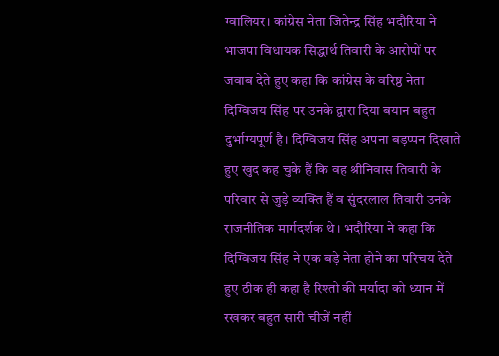ग्वालियर। कांग्रेस नेता जितेन्द्र सिंह भदौरिया ने भाजपा विधायक सिद्धार्थ तिवारी के आरोपों पर जवाब देते हुए कहा कि कांग्रेस के वरिष्ठ नेता दिग्विजय सिंह पर उनके द्वारा दिया बयान बहुत दुर्भाग्यपूर्ण है। दिग्विजय सिंह अपना बड़प्पन दिखाते हुए खुद कह चुके हैं कि वह श्रीनिवास तिवारी के परिवार से जुड़े व्यक्ति हैं व सुंदरलाल तिवारी उनके राजनीतिक मार्गदर्शक थे। भदौरिया ने कहा कि दिग्विजय सिंह ने एक बड़े नेता होने का परिचय देते हुए ठीक ही कहा है रिश्तो की मर्यादा को ध्यान में रखकर बहुत सारी चीजें नहीं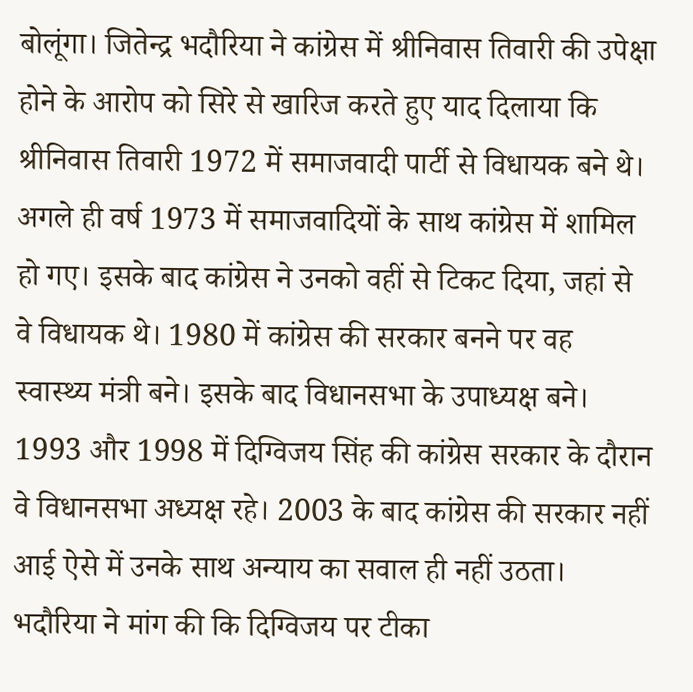बोलूंगा। जितेन्द्र भदौरिया ने कांग्रेस में श्रीनिवास तिवारी की उपेक्षा होने के आरोप को सिरे से खारिज करते हुए याद दिलाया कि श्रीनिवास तिवारी 1972 में समाजवादी पार्टी से विधायक बने थे। अगले ही वर्ष 1973 में समाजवादियों के साथ कांग्रेस में शामिल हो गए। इसके बाद कांग्रेस ने उनको वहीं से टिकट दिया, जहां से वे विधायक थे। 1980 में कांग्रेस की सरकार बनने पर वह स्वास्थ्य मंत्री बने। इसके बाद विधानसभा के उपाध्यक्ष बने। 1993 और 1998 में दिग्विजय सिंह की कांग्रेस सरकार के दौरान वे विधानसभा अध्यक्ष रहे। 2003 के बाद कांग्रेस की सरकार नहीं आई ऐसे में उनके साथ अन्याय का सवाल ही नहीं उठता। भदौरिया ने मांग की कि दिग्विजय पर टीका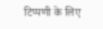टिप्पणी के लिए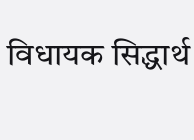विधायक सिद्धार्थ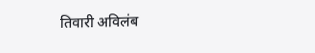तिवारी अविलंब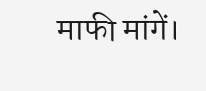माफी मांगें।